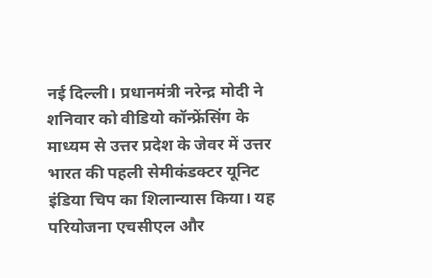नई दिल्ली। प्रधानमंत्री नरेन्द्र मोदी ने शनिवार को वीडियो कॉन्फ्रेंसिंग के माध्यम से उत्तर प्रदेश के जेवर में उत्तर भारत की पहली सेमीकंडक्टर यूनिट इंडिया चिप का शिलान्यास किया। यह परियोजना एचसीएल और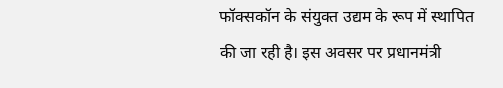फॉक्सकॉन के संयुक्त उद्यम के रूप में स्थापित की जा रही है। इस अवसर पर प्रधानमंत्री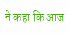ने कहा कि आज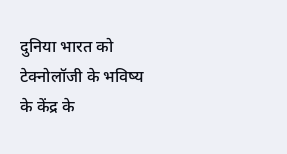दुनिया भारत को टेक्नोलॉजी के भविष्य के केंद्र के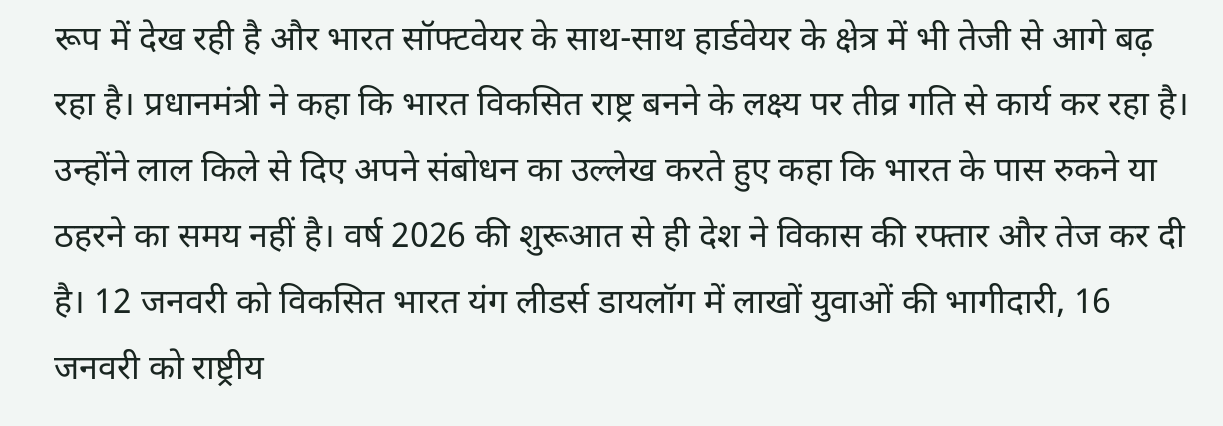रूप में देख रही है और भारत सॉफ्टवेयर के साथ-साथ हार्डवेयर के क्षेत्र में भी तेजी से आगे बढ़ रहा है। प्रधानमंत्री ने कहा कि भारत विकसित राष्ट्र बनने के लक्ष्य पर तीव्र गति से कार्य कर रहा है। उन्होंने लाल किले से दिए अपने संबोधन का उल्लेख करते हुए कहा कि भारत के पास रुकने या ठहरने का समय नहीं है। वर्ष 2026 की शुरूआत से ही देश ने विकास की रफ्तार और तेज कर दी है। 12 जनवरी को विकसित भारत यंग लीडर्स डायलॉग में लाखों युवाओं की भागीदारी, 16 जनवरी को राष्ट्रीय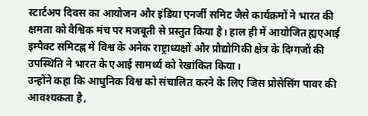स्टार्टअप दिवस का आयोजन और इंडिया एनर्जी समिट जैसे कार्यक्रमों ने भारत की क्षमता को वैश्विक मंच पर मजबूती से प्रस्तुत किया है। हाल ही में आयोजित ह्यएआई इम्पैक्ट समिटह्ण में विश्व के अनेक राष्ट्राध्यक्षों और प्रौद्योगिकी क्षेत्र के दिग्गजों की उपस्थिति ने भारत के एआई सामर्थ्य को रेखांकित किया।
उन्होंने कहा कि आधुनिक विश्व को संचालित करने के लिए जिस प्रोसेसिंग पावर की आवश्यकता है,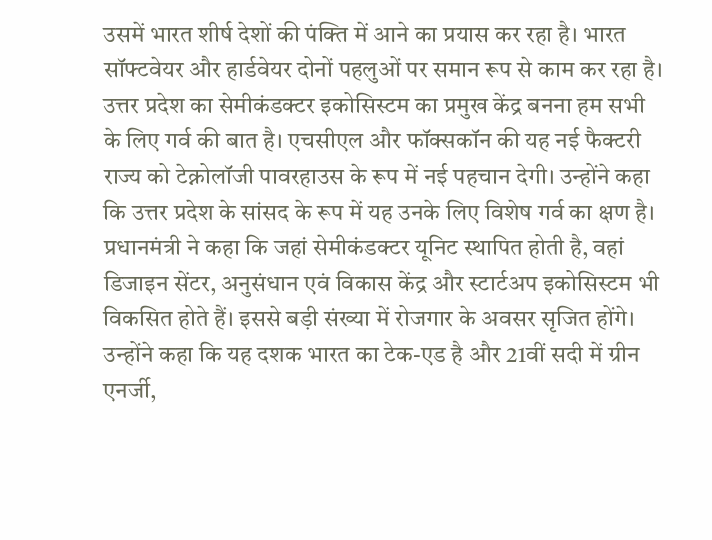उसमें भारत शीर्ष देशों की पंक्ति में आने का प्रयास कर रहा है। भारत सॉफ्टवेयर और हार्डवेयर दोनों पहलुओं पर समान रूप से काम कर रहा है। उत्तर प्रदेश का सेमीकंडक्टर इकोसिस्टम का प्रमुख केंद्र बनना हम सभी के लिए गर्व की बात है। एचसीएल और फॉक्सकॉन की यह नई फैक्टरी राज्य को टेक्नोलॉजी पावरहाउस के रूप में नई पहचान देगी। उन्होंने कहा कि उत्तर प्रदेश के सांसद के रूप में यह उनके लिए विशेष गर्व का क्षण है। प्रधानमंत्री ने कहा कि जहां सेमीकंडक्टर यूनिट स्थापित होती है, वहां डिजाइन सेंटर, अनुसंधान एवं विकास केंद्र और स्टार्टअप इकोसिस्टम भी विकसित होते हैं। इससे बड़ी संख्या में रोजगार के अवसर सृजित होंगे। उन्होंने कहा कि यह दशक भारत का टेक-एड है और 21वीं सदी में ग्रीन एनर्जी,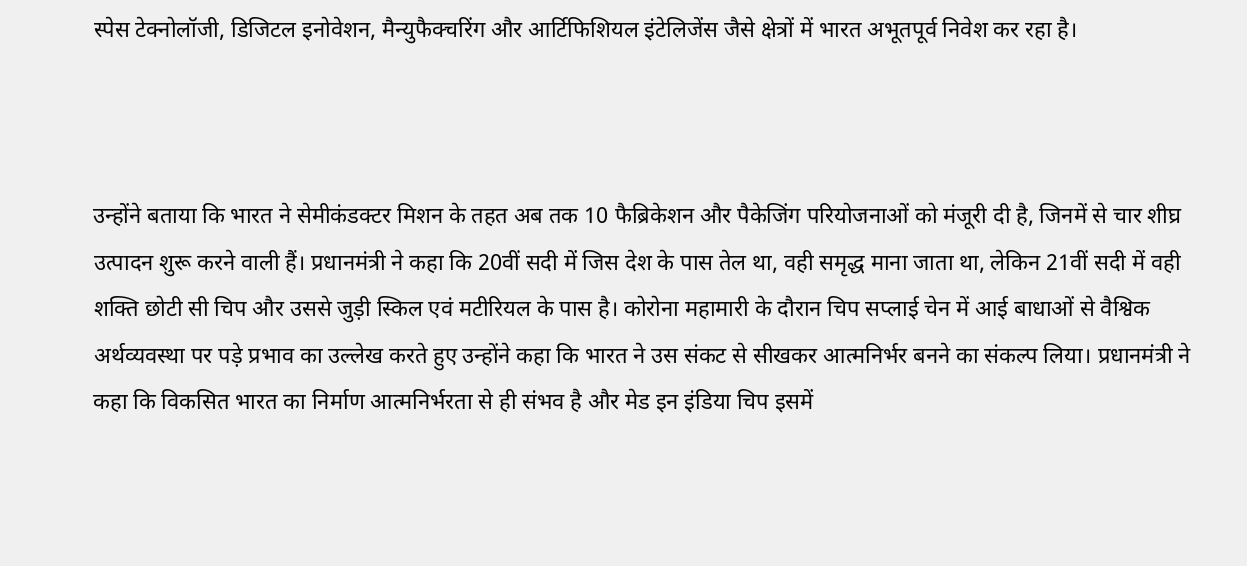स्पेस टेक्नोलॉजी, डिजिटल इनोवेशन, मैन्युफैक्चरिंग और आर्टिफिशियल इंटेलिजेंस जैसे क्षेत्रों में भारत अभूतपूर्व निवेश कर रहा है।



उन्होंने बताया कि भारत ने सेमीकंडक्टर मिशन के तहत अब तक 10 फैब्रिकेशन और पैकेजिंग परियोजनाओं को मंजूरी दी है, जिनमें से चार शीघ्र उत्पादन शुरू करने वाली हैं। प्रधानमंत्री ने कहा कि 20वीं सदी में जिस देश के पास तेल था, वही समृद्ध माना जाता था, लेकिन 21वीं सदी में वही शक्ति छोटी सी चिप और उससे जुड़ी स्किल एवं मटीरियल के पास है। कोरोना महामारी के दौरान चिप सप्लाई चेन में आई बाधाओं से वैश्विक अर्थव्यवस्था पर पड़े प्रभाव का उल्लेख करते हुए उन्होंने कहा कि भारत ने उस संकट से सीखकर आत्मनिर्भर बनने का संकल्प लिया। प्रधानमंत्री ने कहा कि विकसित भारत का निर्माण आत्मनिर्भरता से ही संभव है और मेड इन इंडिया चिप इसमें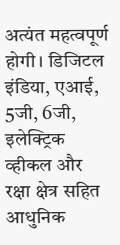अत्यंत महत्वपूर्ण होगी। डिजिटल इंडिया, एआई, 5जी, 6जी, इलेक्ट्रिक व्हीकल और रक्षा क्षेत्र सहित आधुनिक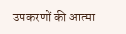उपकरणों की आत्मा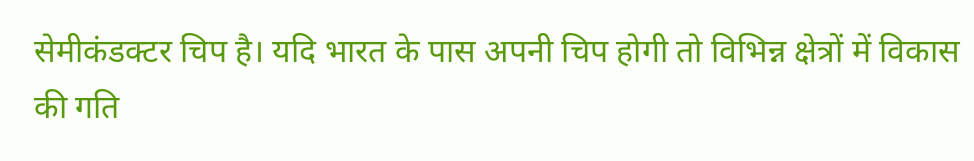सेमीकंडक्टर चिप है। यदि भारत के पास अपनी चिप होगी तो विभिन्न क्षेत्रों में विकास की गति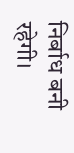निर्बाध बनी रहेगी।